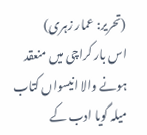(تحریر: عمار زہری)
اس بار کراچی میں منعقد ہونے والا انیسواں کتاب میلہ گویا ادب کے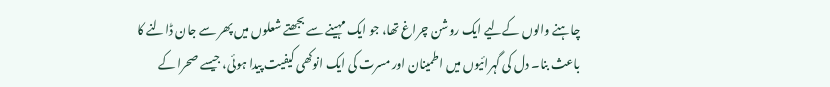چاہنے والوں کےلیے ایک روشن چراغ تھا، جو ایک مہینے سے بجھتے شعلوں میں پھر سے جان ڈالنے کا باعث بنا۔ دل کی گہرائیوں میں اطمینان اور مسرت کی ایک انوکھی کیفیت پیدا ہوئی، جیسے صحرا کے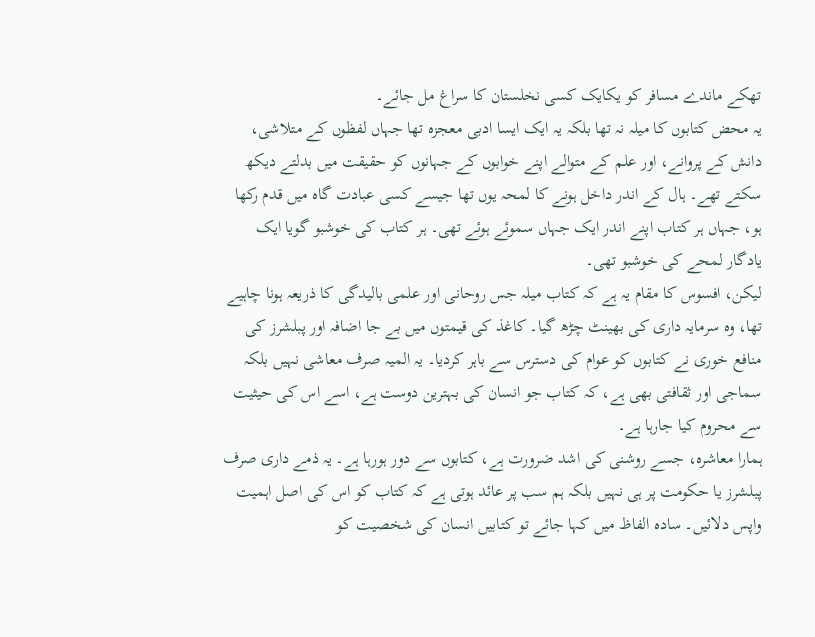تھکے ماندے مسافر کو یکایک کسی نخلستان کا سراغ مل جائے۔
یہ محض کتابوں کا میلہ نہ تھا بلکہ یہ ایک ایسا ادبی معجزہ تھا جہاں لفظوں کے متلاشی، دانش کے پروانے، اور علم کے متوالے اپنے خوابوں کے جہانوں کو حقیقت میں بدلتے دیکھ سکتے تھے۔ ہال کے اندر داخل ہونے کا لمحہ یوں تھا جیسے کسی عبادت گاہ میں قدم رکھا ہو، جہاں ہر کتاب اپنے اندر ایک جہاں سموئے ہوئے تھی۔ ہر کتاب کی خوشبو گویا ایک یادگار لمحے کی خوشبو تھی۔
لیکن، افسوس کا مقام یہ ہے کہ کتاب میلہ جس روحانی اور علمی بالیدگی کا ذریعہ ہونا چاہیے تھا، وہ سرمایہ داری کی بھینٹ چڑھ گیا۔ کاغذ کی قیمتوں میں بے جا اضافہ اور پبلشرز کی منافع خوری نے کتابوں کو عوام کی دسترس سے باہر کردیا۔ یہ المیہ صرف معاشی نہیں بلکہ سماجی اور ثقافتی بھی ہے، کہ کتاب جو انسان کی بہترین دوست ہے، اسے اس کی حیثیت سے محروم کیا جارہا ہے۔
ہمارا معاشرہ، جسے روشنی کی اشد ضرورت ہے، کتابوں سے دور ہورہا ہے۔ یہ ذمے داری صرف پبلشرز یا حکومت پر ہی نہیں بلکہ ہم سب پر عائد ہوتی ہے کہ کتاب کو اس کی اصل اہمیت واپس دلائیں۔ سادہ الفاظ میں کہا جائے تو کتابیں انسان کی شخصیت کو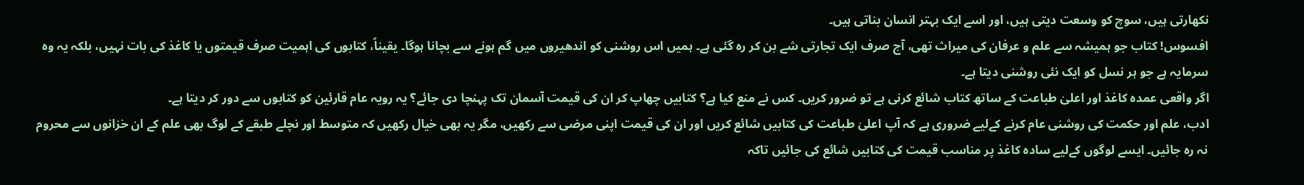نکھارتی ہیں، سوچ کو وسعت دیتی ہیں، اور اسے ایک بہتر انسان بناتی ہیں۔
افسوس! کتاب جو ہمیشہ سے علم و عرفان کی میراث تھی، آج صرف ایک تجارتی شے بن کر رہ گئی ہے۔ ہمیں اس روشنی کو اندھیروں میں گم ہونے سے بچانا ہوگا۔ یقیناً، کتابوں کی اہمیت صرف قیمتوں یا کاغذ کی بات نہیں، بلکہ یہ وہ سرمایہ ہے جو ہر نسل کو ایک نئی روشنی دیتا ہے۔
اگر واقعی عمدہ کاغذ اور اعلیٰ طباعت کے ساتھ کتاب شائع کرنی ہے تو ضرور کریں۔ کس نے منع کیا ہے؟ کتابیں چھاپ کر ان کی قیمت آسمان تک پہنچا دی جائے؟ یہ رویہ عام قارئین کو کتابوں سے دور کر دیتا ہے۔
ادب، علم اور حکمت کی روشنی عام کرنے کےلیے ضروری ہے کہ آپ اعلیٰ طباعت کی کتابیں شائع کریں اور ان کی قیمت اپنی مرضی سے رکھیں، مگر یہ بھی خیال رکھیں کہ متوسط اور نچلے طبقے کے لوگ بھی علم کے ان خزانوں سے محروم نہ رہ جائیں۔ ایسے لوگوں کےلیے سادہ کاغذ پر مناسب قیمت کی کتابیں شائع کی جائیں تاکہ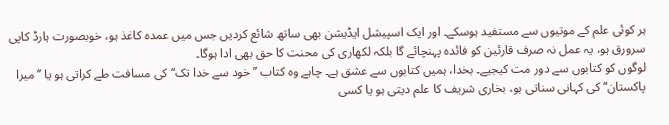ہر کوئی علم کے موتیوں سے مستفید ہوسکے۔ اور ایک اسپیشل ایڈیشن بھی ساتھ شائع کردیں جس میں عمدہ کاغذ ہو، خوبصورت ہارڈ کاپی سرورق ہو، یہ عمل نہ صرف قارئین کو فائدہ پہنچائے گا بلکہ لکھاری کی محنت کا حق بھی ادا ہوگا۔
لوگوں کو کتابوں سے دور مت کیجیے۔ بخدا، ہمیں کتابوں سے عشق ہے۔ چاہے وہ کتاب ’’خود سے خدا تک‘‘ کی مسافت طے کراتی ہو یا ’’میرا پاکستان‘‘ کی کہانی سناتی ہو، بخاری شریف کا علم دیتی ہو یا کسی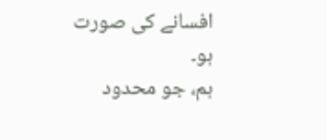افسانے کی صورت ہو۔
ہم، جو محدود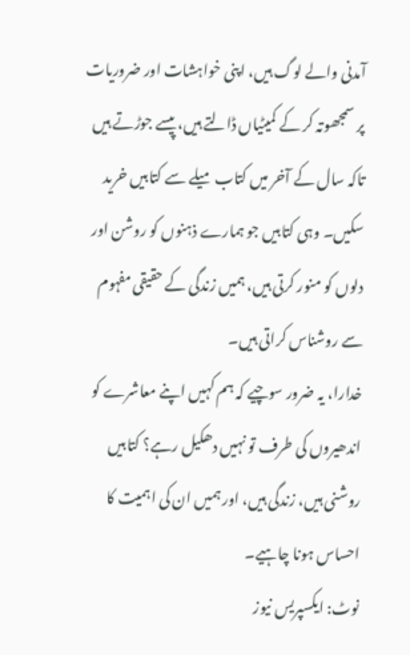آمدنی والے لوگ ہیں، اپنی خواہشات اور ضروریات پر سمجھوتہ کر کے کمیٹیاں ڈالتے ہیں، پیسے جوڑتے ہیں تاکہ سال کے آخر میں کتاب میلے سے کتابیں خرید سکیں۔ وہی کتابیں جو ہمارے ذہنوں کو روشن اور دلوں کو منور کرتی ہیں، ہمیں زندگی کے حقیقی مفہوم سے روشناس کراتی ہیں۔
خدارا، یہ ضرور سوچیے کہ ہم کہیں اپنے معاشرے کو اندھیروں کی طرف تو نہیں دھکیل رہے؟ کتابیں روشنی ہیں، زندگی ہیں، اور ہمیں ان کی اہمیت کا احساس ہونا چاہیے۔
نوٹ: ایکسپریس نیوز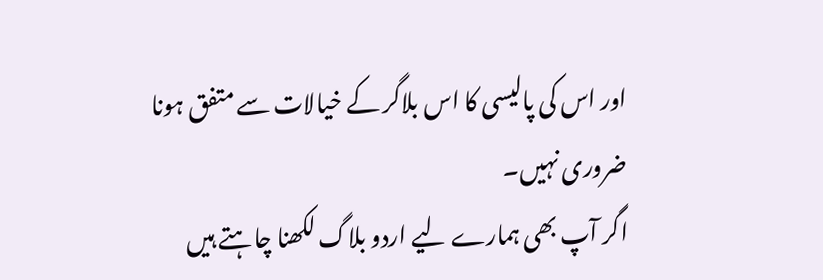اور اس کی پالیسی کا اس بلاگر کے خیالات سے متفق ہونا ضروری نہیں۔
اگر آپ بھی ہمارے لیے اردو بلاگ لکھنا چاہتے ہیں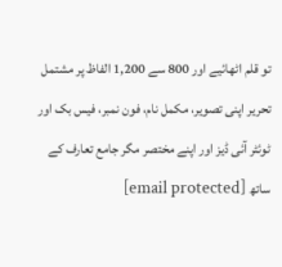تو قلم اٹھائیے اور 800 سے 1,200 الفاظ پر مشتمل تحریر اپنی تصویر، مکمل نام، فون نمبر، فیس بک اور ٹوئٹر آئی ڈیز اور اپنے مختصر مگر جامع تعارف کے ساتھ [email protected]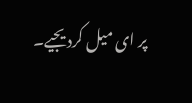پر ای میل کردیجیے۔